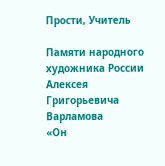Прости, Учитель

Памяти народного художника России Алексея Григорьевича Варламова
«Он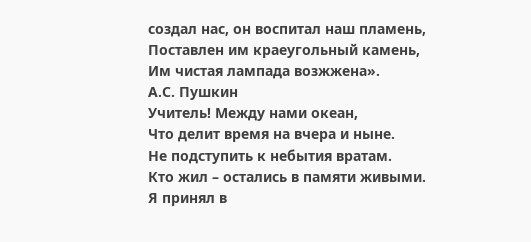создал нас, он воспитал наш пламень,
Поставлен им краеугольный камень,
Им чистая лампада возжжена».
А.С. Пушкин
Учитель! Между нами океан,
Что делит время на вчера и ныне.
Не подступить к небытия вратам.
Кто жил – остались в памяти живыми.
Я принял в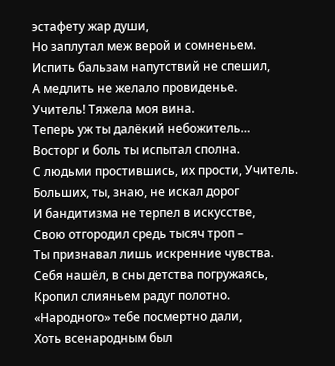эстафету жар души,
Но заплутал меж верой и сомненьем.
Испить бальзам напутствий не спешил,
А медлить не желало провиденье.
Учитель! Тяжела моя вина.
Теперь уж ты далёкий небожитель…
Восторг и боль ты испытал сполна.
С людьми простившись, их прости, Учитель.
Больших, ты, знаю, не искал дорог
И бандитизма не терпел в искусстве,
Свою отгородил средь тысяч троп –
Ты признавал лишь искренние чувства.
Себя нашёл, в сны детства погружаясь,
Кропил слияньем радуг полотно.
«Народного» тебе посмертно дали,
Хоть всенародным был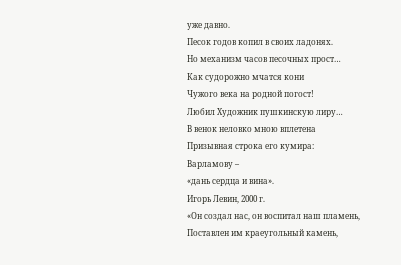уже давно.
Песок годов копил в своих ладонях.
Но механизм часов песочных прост…
Как судорожно мчатся кони
Чужого века на родной погост!
Любил Художник пушкинскую лиру…
В венок неловко мною вплетена
Призывная строка его кумира:
Варламову –
«дань сердца и вина».
Игорь Левин, 2000 г.
«Он создал нас, он воспитал наш пламень,
Поставлен им краеугольный камень,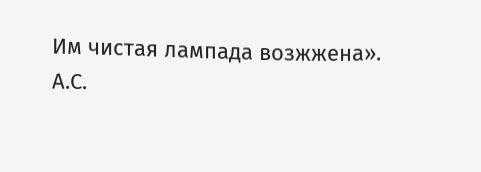Им чистая лампада возжжена».
А.С.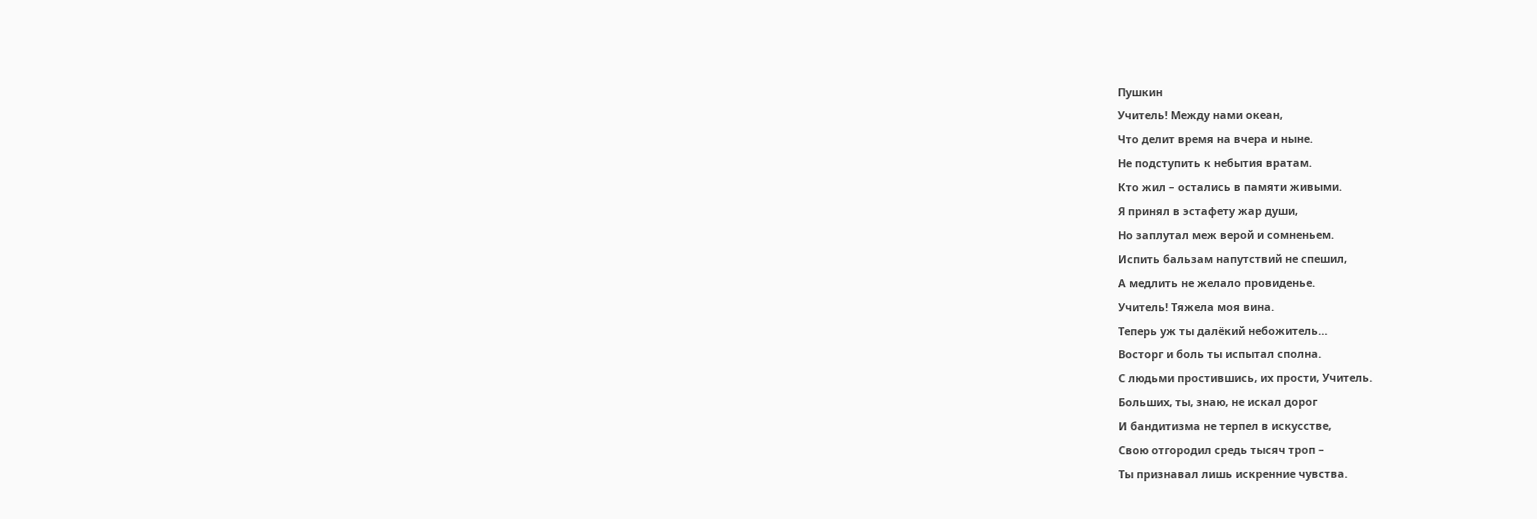Пушкин
Учитель! Между нами океан,
Что делит время на вчера и ныне.
Не подступить к небытия вратам.
Кто жил – остались в памяти живыми.
Я принял в эстафету жар души,
Но заплутал меж верой и сомненьем.
Испить бальзам напутствий не спешил,
А медлить не желало провиденье.
Учитель! Тяжела моя вина.
Теперь уж ты далёкий небожитель…
Восторг и боль ты испытал сполна.
С людьми простившись, их прости, Учитель.
Больших, ты, знаю, не искал дорог
И бандитизма не терпел в искусстве,
Свою отгородил средь тысяч троп –
Ты признавал лишь искренние чувства.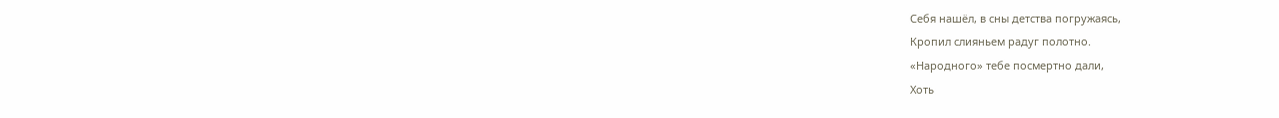Себя нашёл, в сны детства погружаясь,
Кропил слияньем радуг полотно.
«Народного» тебе посмертно дали,
Хоть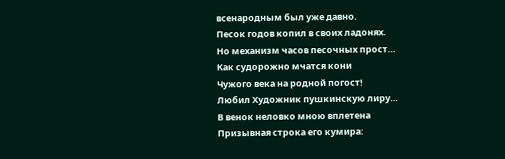всенародным был уже давно.
Песок годов копил в своих ладонях.
Но механизм часов песочных прост…
Как судорожно мчатся кони
Чужого века на родной погост!
Любил Художник пушкинскую лиру…
В венок неловко мною вплетена
Призывная строка его кумира: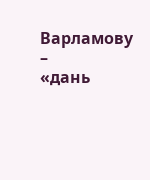Варламову –
«дань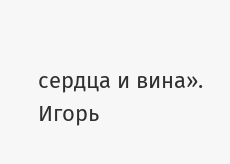сердца и вина».
Игорь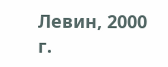Левин, 2000 г.